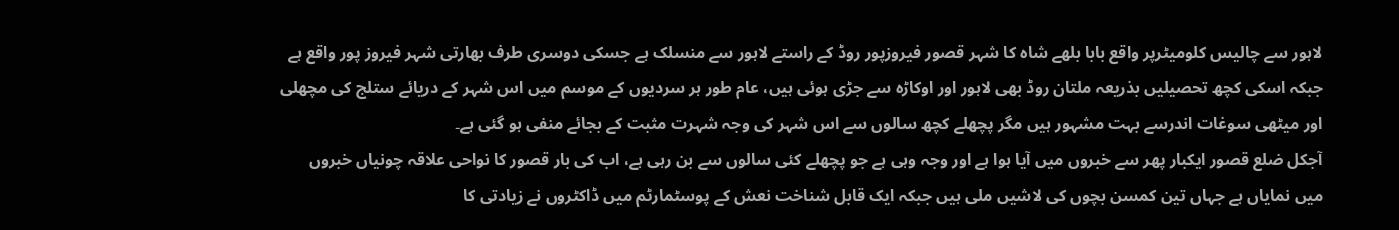لاہور سے چالیس کلومیٹرپر واقع بابا بلھے شاہ کا شہر قصور فیروزپور روڈ کے راستے لاہور سے منسلک ہے جسکی دوسری طرف بھارتی شہر فیروز پور واقع ہے جبکہ اسکی کچھ تحصیلیں بذریعہ ملتان روڈ بھی لاہور اور اوکاڑہ سے جڑی ہوئی ہیں، عام طور ہر سردیوں کے موسم میں اس شہر کے دریائے ستلج کی مچھلی اور میٹھی سوغات اندرسے بہت مشہور ہیں مگر پچھلے کچھ سالوں سے اس شہر کی وجہ شہرت مثبت کے بجائے منفی ہو گئی ہے۔
آجکل ضلع قصور ایکبار پھر سے خبروں میں آیا ہوا ہے اور وجہ وہی ہے جو پچھلے کئی سالوں سے بن رہی ہے، اب کی بار قصور کا نواحی علاقہ چونیاں خبروں میں نمایاں ہے جہاں تین کمسن بچوں کی لاشیں ملی ہیں جبکہ ایک قابل شناخت نعش کے پوسٹمارٹم میں ڈاکٹروں نے زیادتی کا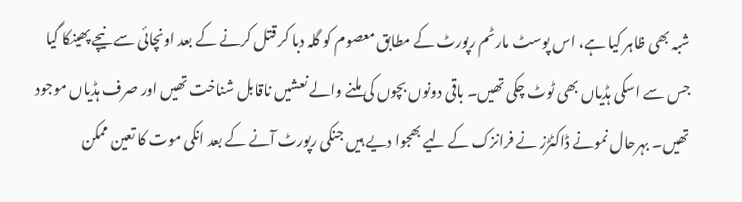شبہ بھی ظاہر کیا ہے، اس پوسٹ مارٹم رپورٹ کے مطابق معصوم کو گلہ دبا کر قتل کرنے کے بعد اونچائی سے نیچے پھینکا گیا جس سے اسکی ہڈیاں بھی ٹوٹ چکی تھیں۔ باقی دونوں بچوں کی ملنے والے نعشیں ناقابل شناخت تھیں اور صرف ہڈیاں موجود تھیں۔ بہرحال نمونے ڈاکٹڑز نے فرانزک کے لیے بھجوا دیے ہیں جنکی رپورٹ آنے کے بعد انکی موت کا تعین ممکن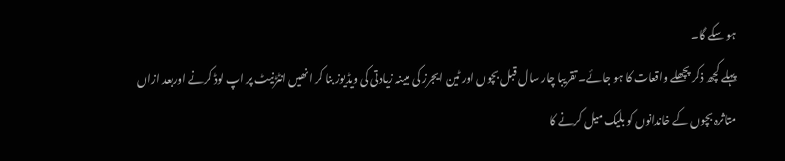ہو سکے گا۔
پہلے کچھ ذکر پچھلے واقعات کا ہو جائے۔ تقریبا چار سال قبل بچوں اور ٹین ایجرز کی مبینہ زیادتی کی ویڈیوز بنا کر انھیں انٹڑنیٹ پر اپ لوڈ کرنے اوربعد ازاں متاثرہ بچوں کے خاندانوں کو بلیک میل کرنے کا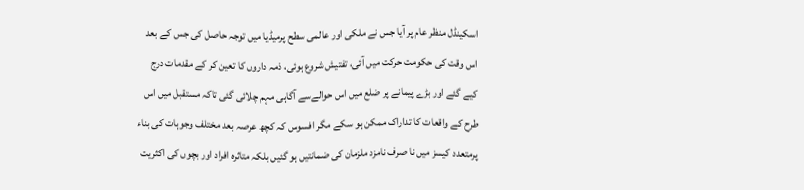اسکینڈل منظر عام پر آیا جس نے ملکی اور عالمی سطح پرمیڈیا میں توجہ حاصل کی جس کے بعد اس وقت کی حکومت حرکت میں آئی، تفتیش شروع ہوئی، ذمہ داروں کا تعین کر کے مقدمات درج کیے گئے اور بڑے پیمانے پر ضلع میں اس حوالےسے آگاہی مہم چلائی گئی تاکہ مستقبل میں اس طرح کے واقعات کا تداراک ممکن ہو سکے مگر افسوس کہ کچھ عرصہ بعد مختلف وجوہات کی بناء پرمتعدد کیسز میں نا صرف نامزد ملزمان کی ضمانتیں ہو گئیں بلکہ متاثرہ افراد اور بچوں کی اکثریت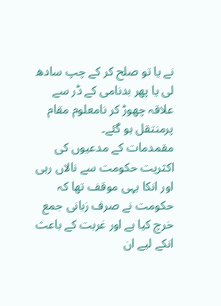نے یا تو صلح کر کے چپ سادھ لی یا پھر بدنامی کے ڈر سے علاقہ چھوڑ کر نامعلوم مقام پرمنتقل ہو گئے۔
مقمدمات کے مدعیوں کی اکثریت حکومت سے نالاں رہی اور انکا یہی موقف تھا کہ حکومت نے صرف زبانی جمع خرچ کیا ہے اور غربت کے باعث انکے لیے ان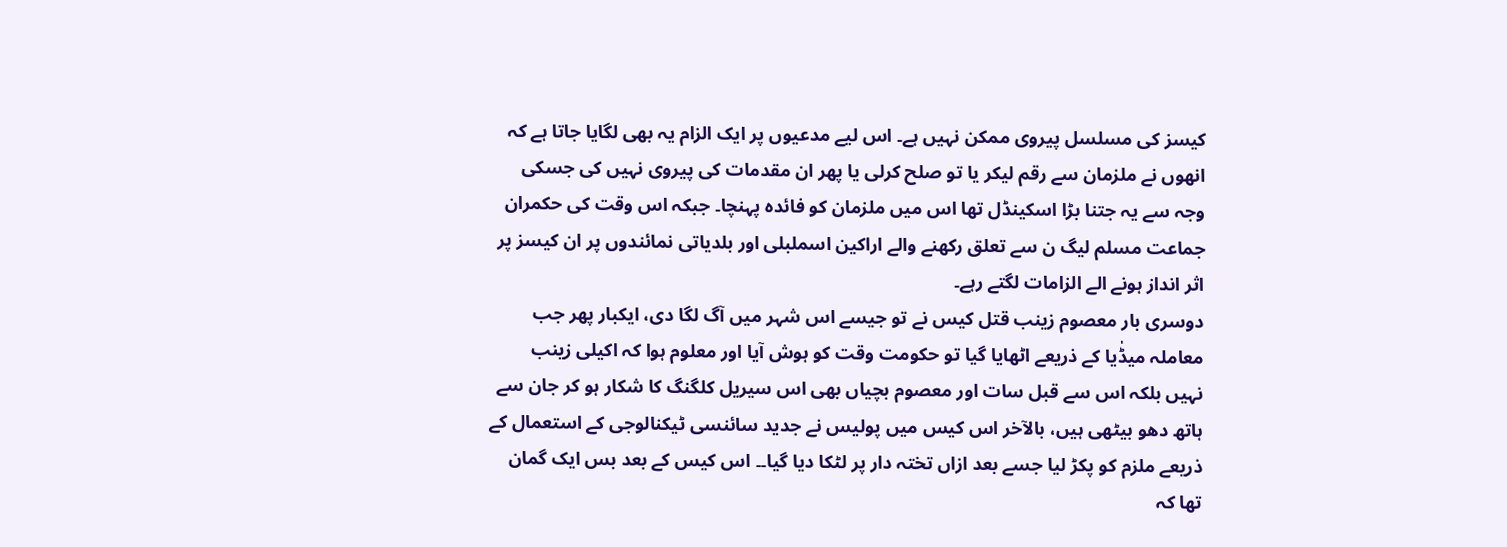کیسز کی مسلسل پیروی ممکن نہیں ہے۔ اس لیے مدعیوں پر ایک الزام یہ بھی لگایا جاتا ہے کہ انھوں نے ملزمان سے رقم لیکر یا تو صلح کرلی یا پھر ان مقدمات کی پیروی نہیں کی جسکی وجہ سے یہ جتنا بڑا اسکینڈل تھا اس میں ملزمان کو فائدہ پہنچا۔ جبکہ اس وقت کی حکمران جماعت مسلم لیگ ن سے تعلق رکھنے والے اراکین اسملبلی اور بلدیاتی نمائندوں پر ان کیسز پر اثر انداز ہونے الے الزامات لگتے رہے۔
دوسری بار معصوم زینب قتل کیس نے تو جیسے اس شہر میں آگ لگا دی، ایکبار پھر جب معاملہ میڈٰیا کے ذریعے اٹھایا گیا تو حکومت وقت کو ہوش آیا اور معلوم ہوا کہ اکیلی زینب نہیں بلکہ اس سے قبل سات اور معصوم بچیاں بھی اس سیریل کلگنگ کا شکار ہو کر جان سے ہاتھ دھو بیٹھی ہیں، بالآخر اس کیس میں پولیس نے جدید سائنسی ٹیکنالوجی کے استعمال کے ذریعے ملزم کو پکڑ لیا جسے بعد ازاں تختہ دار پر لٹکا دیا گیا۔۔ اس کیس کے بعد بس ایک گمان تھا کہ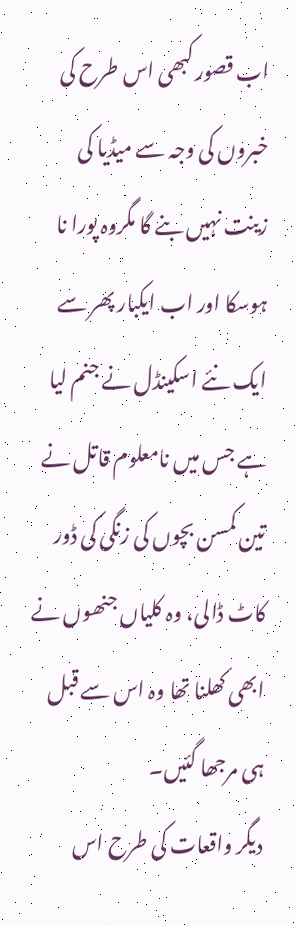اب قصور کبھی اس طرح کی خبروں کی وجہ سے میڈیا کی زینت نہیں بنے گا مگروہ پورا نا ہوسکا اور اب ایکبار پھر سے ایک نئے اسکینڈل نے جنم لیا ہے جس میں نامعلوم قاتل نے تین کمسن بچوں کی زنگی کی ڈور کاٹ ڈالی، وہ کلیاں جنھوں نے ابھی کھلنا تھا وہ اس سے قبل ہی مرجھا گئیں۔
دیگر واقعات کی طرح اس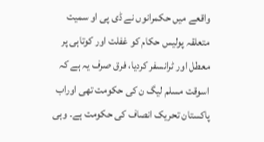واقعے میں حکمرانوں نے ڈی پی او سمیت متعلقہ پولیس حکام کو غفلت اور کوتاہی پر معطل اور ٹرانسفر کردیا، فرق صرف یہ ہے کہ اسوقت مسلم لیگ ن کی حکومت تھی اوراب پاکستان تحریک انصاف کی حکومت ہے۔ وہی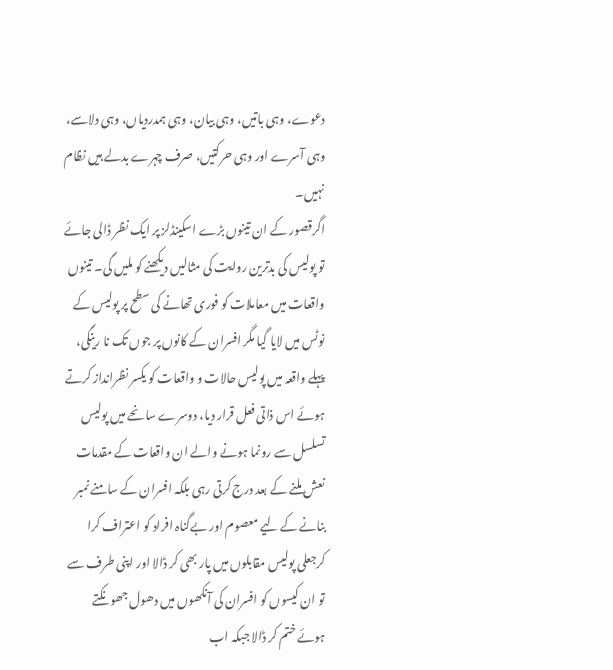دعوے، وہی باتیں، وہی بیان، وہی ہمدردیاں، وہی دلاسے، وہی آسرے اور وہی حرکتیں، صرف چہرے بدلے ہیں نظام نہیں۔
اگرقصور کے ان تینوں بڑے اسکینڈلز پر ایک نظر ڈالی جائے تو پولیس کی بدترین روایت کی مثالیں دیکھنے کو ملیں گی۔ تینوں واقعات میں معاملات کو فوری تھانے کی سطح پر پولیس کے نوٹس میں لایا گیا مگر افسران کے کانوں پر جوں تک نا رینگی، پہلے واقعہ میں پولیس حالات و واقعات کو یکسر نظرانداز کرتے ہوئے اس ذاتی فعل قرار دیا، دوسرے سانحے میں پولیس تسلسل سے رونما ہونے والے ان واقعات کے مقدمات نعش ملنے کے بعد درج کرتی رہی بلکہ افسران کے سامنے نمبر بنانے کے لیے معصوم اور بےگناہ افراد کو اعتراف کرا کرجعلی پولیس مقابلوں میں پار بھی کر ڈالا اور اپنی طرف سے تو ان کیسوں کو افسران کی آنکھوں میں دھول جھونکتے ہوئے ختم کر ڈالا جبکہ اب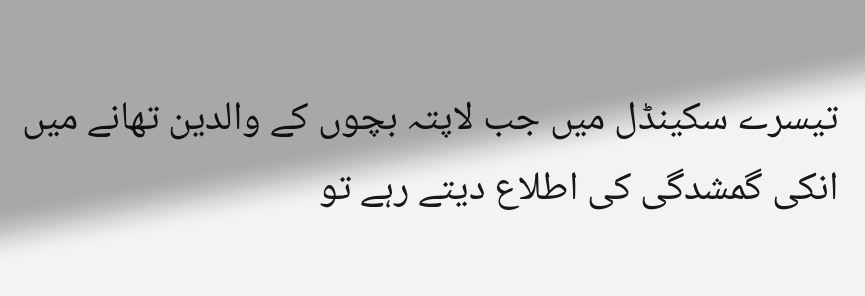تیسرے سکینڈل میں جب لاپتہ بچوں کے والدین تھانے میں انکی گمشدگی کی اطلاع دیتے رہے تو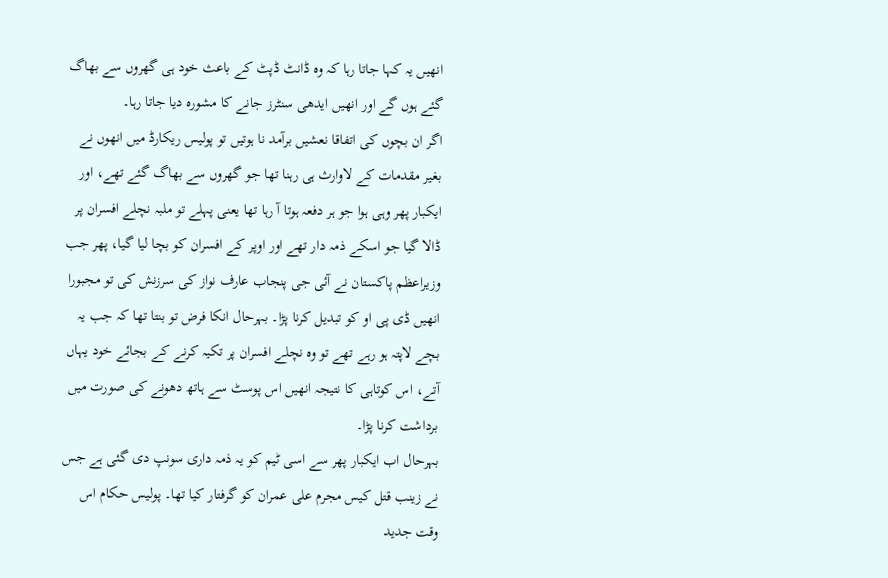انھیں یہ کہا جاتا رہا کہ وہ ڈانٹ ڈپٹ کے باعث خود ہی گھروں سے بھاگ گئے ہوں گے اور انھیں ایدھی سنٹرز جانے کا مشورہ دیا جاتا رہا۔
اگر ان بچوں کی اتفاقا نعشیں برآمد نا ہوتیں تو پولیس ریکارڈ میں انھوں نے بغیر مقدمات کے لاوارث ہی رہنا تھا جو گھروں سے بھاگ گئے تھے، اور ایکبار پھر وہی ہوا جو ہر دفعہ ہوتا آ رہا تھا یعنی پہلے تو ملبہ نچلے افسران پر ڈالا گیا جو اسکے ذمہ دار تھے اور اوپر کے افسران کو بچا لیا گیا، پھر جب وزیراعظم پاکستان نے آئی جی پنجاب عارف نواز کی سرزنش کی تو مجبورا انھیں ڈی پی او کو تبدیل کرنا پڑا۔ بہرحال انکا فرض تو بنتا تھا کہ جب یہ بچے لاپتہ ہو رہے تھے تو وہ نچلے افسران پر تکیہ کرنے کے بجائے خود یہاں آتے، اس کوتاہی کا نتیجہ انھیں اس پوسٹ سے ہاتھ دھونے کی صورت میں برداشت کرنا پڑا۔
بہرحال اب ایکبار پھر سے اسی ٹیم کو یہ ذمہ داری سونپ دی گئی ہے جس نے زینب قتل کیس مجرم علی عمران کو گرفتار کیا تھا۔ پولیس حکام اس وقت جدید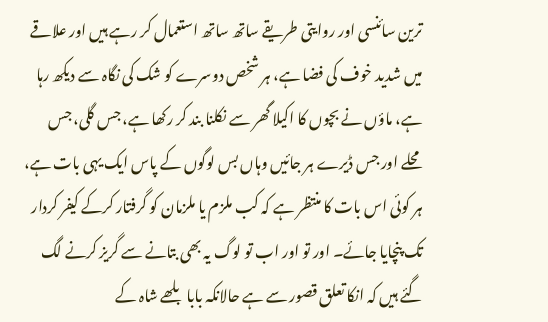ترین سائنسی اور روایتی طریقے ساتھ ساتھ استعمال کر رہے ہیں اور علاقے میں شدید خوف کی فضا ہے، ہر شخص دوسرے کو شک کی نگاہ سے دیکھ رہا ہے، ماؤں نے بچوں کا اکیلا گھر سے نکلنا بند کر رکھا ہے، جس گلی، جس محلے اور جس ڈیرے ہر جائیں وہاں بس لوگوں کے پاس ایک یہی بات ہے، ہر کوئی اس بات کا منتظر ہے کہ کب ملزم یا ملزمان کو گرفتار کرکے کیفر کردار تک پنچایا جائے۔ اور تو اور اب تو لوگ یہ بھی بتانے سے گریز کرنے لگ گئے ہیں کہ انکا تعلق قصور سے ہے حالانکہ بابا بلھے شاہ کے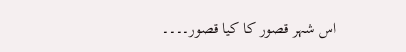اس شہر قصور کا کیا قصور۔۔۔۔